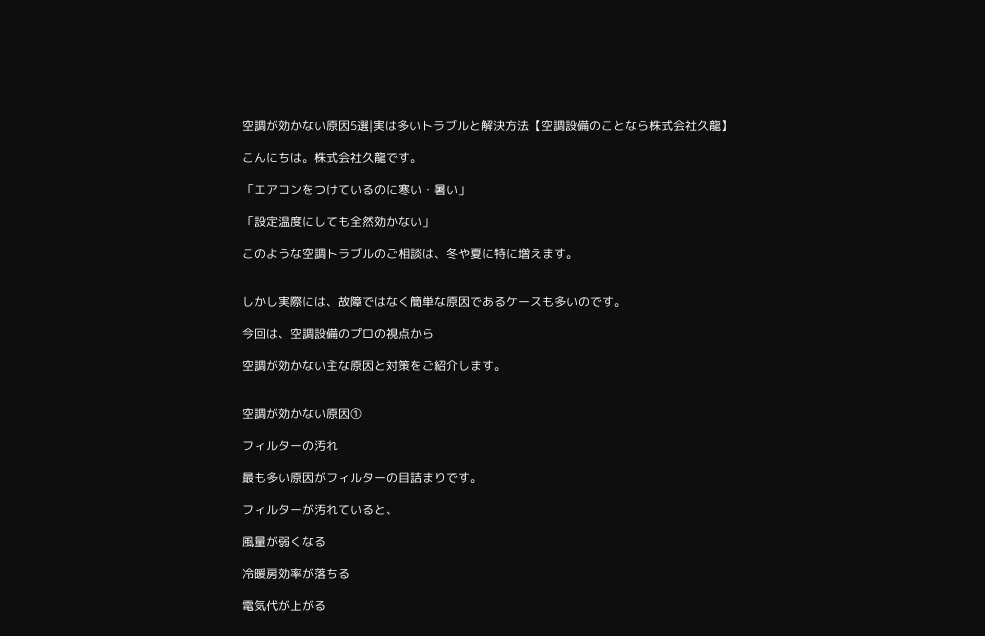空調が効かない原因5選|実は多いトラブルと解決方法【空調設備のことなら株式会社久龍】

こんにちは。株式会社久龍です。

「エアコンをつけているのに寒い・暑い」

「設定温度にしても全然効かない」

このような空調トラブルのご相談は、冬や夏に特に増えます。


しかし実際には、故障ではなく簡単な原因であるケースも多いのです。

今回は、空調設備のプロの視点から

空調が効かない主な原因と対策をご紹介します。


空調が効かない原因①

フィルターの汚れ

最も多い原因がフィルターの目詰まりです。

フィルターが汚れていると、

風量が弱くなる

冷暖房効率が落ちる

電気代が上がる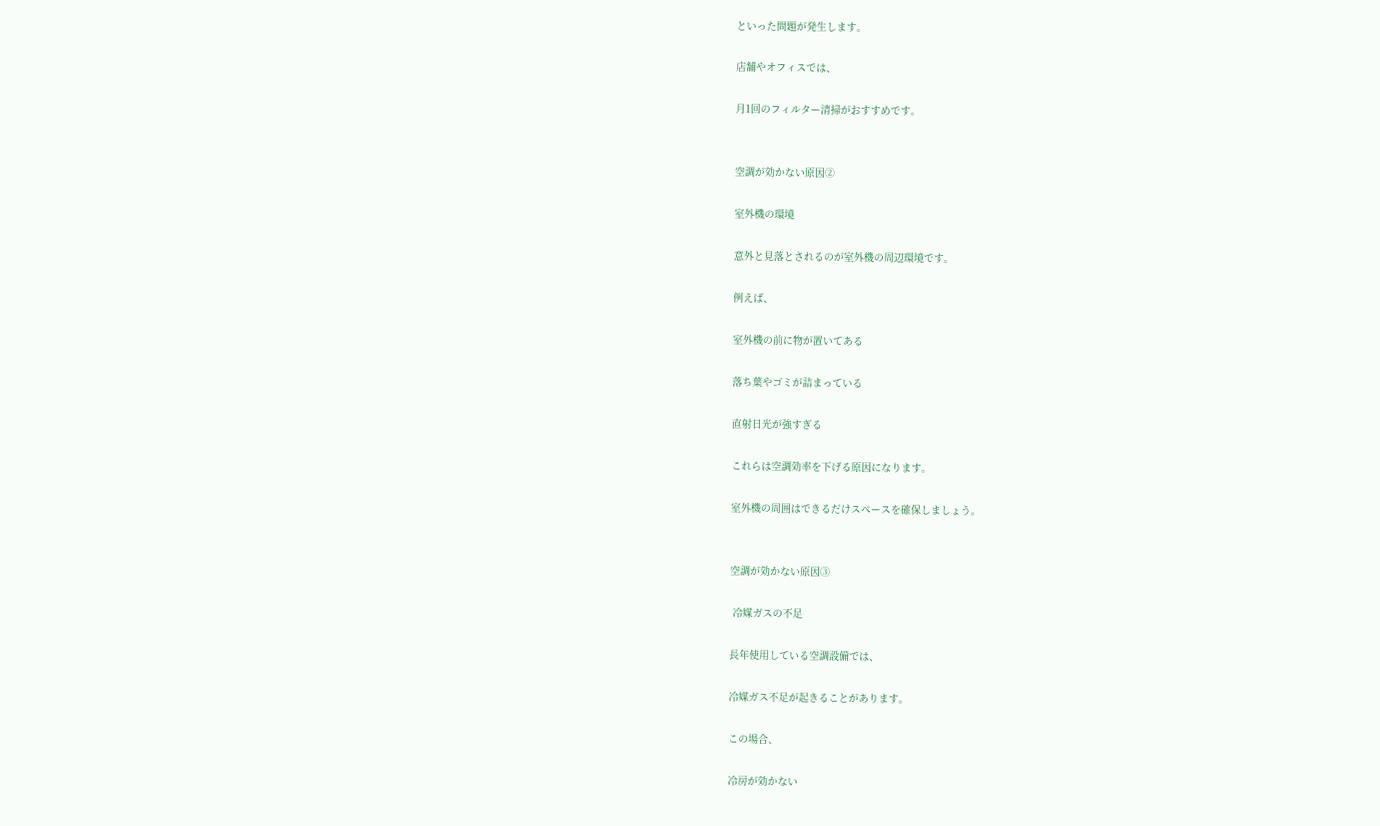といった問題が発生します。

店舗やオフィスでは、

月1回のフィルター清掃がおすすめです。


空調が効かない原因②

室外機の環境

意外と見落とされるのが室外機の周辺環境です。

例えば、

室外機の前に物が置いてある

落ち葉やゴミが詰まっている

直射日光が強すぎる

これらは空調効率を下げる原因になります。

室外機の周囲はできるだけスペースを確保しましょう。


空調が効かない原因③

 冷媒ガスの不足

長年使用している空調設備では、

冷媒ガス不足が起きることがあります。

この場合、

冷房が効かない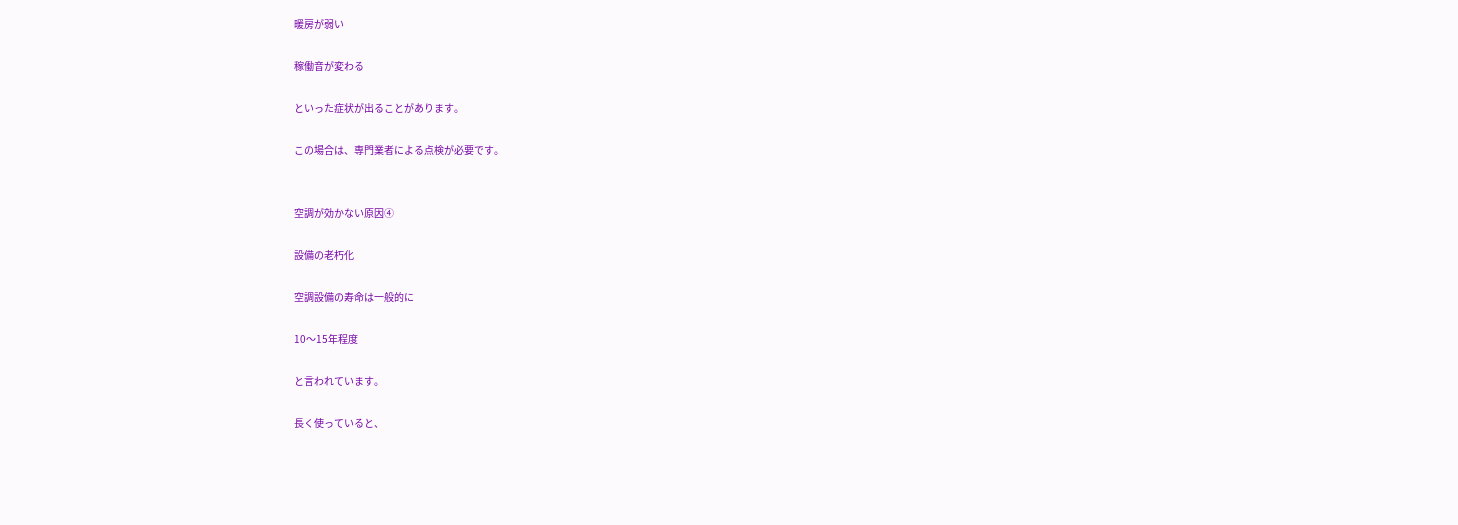暖房が弱い

稼働音が変わる

といった症状が出ることがあります。

この場合は、専門業者による点検が必要です。


空調が効かない原因④

設備の老朽化

空調設備の寿命は一般的に

10〜15年程度

と言われています。

長く使っていると、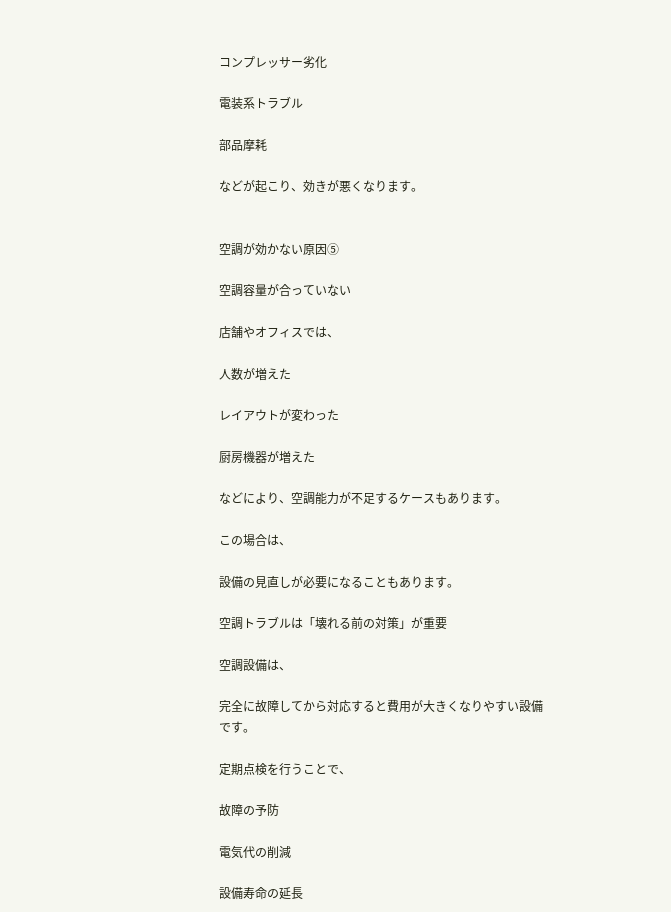コンプレッサー劣化

電装系トラブル

部品摩耗

などが起こり、効きが悪くなります。


空調が効かない原因⑤

空調容量が合っていない

店舗やオフィスでは、

人数が増えた

レイアウトが変わった

厨房機器が増えた

などにより、空調能力が不足するケースもあります。

この場合は、

設備の見直しが必要になることもあります。

空調トラブルは「壊れる前の対策」が重要

空調設備は、

完全に故障してから対応すると費用が大きくなりやすい設備です。

定期点検を行うことで、

故障の予防

電気代の削減

設備寿命の延長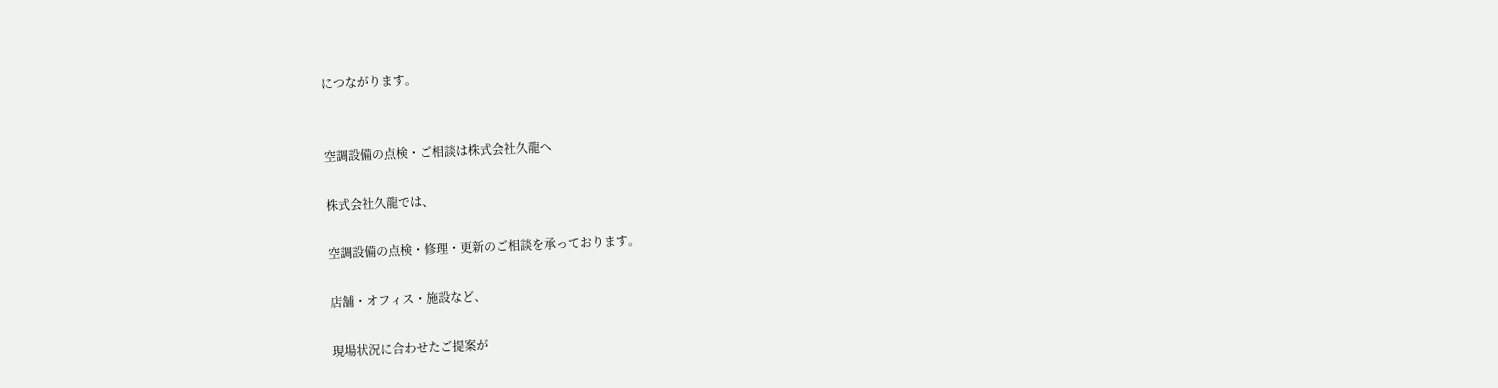につながります。


空調設備の点検・ご相談は株式会社久龍へ

株式会社久龍では、

空調設備の点検・修理・更新のご相談を承っております。

店舗・オフィス・施設など、

現場状況に合わせたご提案が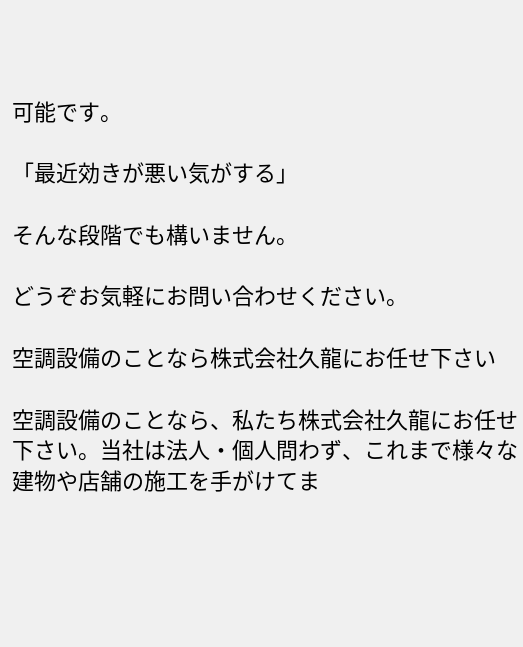可能です。

「最近効きが悪い気がする」

そんな段階でも構いません。

どうぞお気軽にお問い合わせください。

空調設備のことなら株式会社久龍にお任せ下さい

空調設備のことなら、私たち株式会社久龍にお任せ下さい。当社は法人・個人問わず、これまで様々な建物や店舗の施工を手がけてま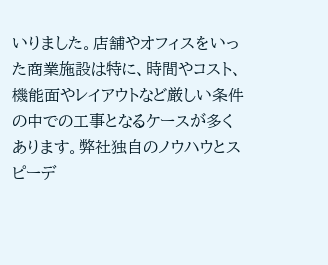いりました。店舗やオフィスをいった商業施設は特に、時間やコスト、機能面やレイアウトなど厳しい条件の中での工事となるケースが多くあります。弊社独自のノウハウとスピーデ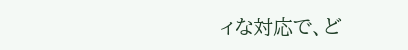ィな対応で、ど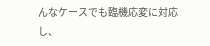んなケースでも臨機応変に対応し、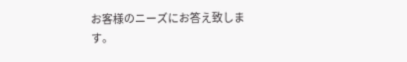お客様のニーズにお答え致します。